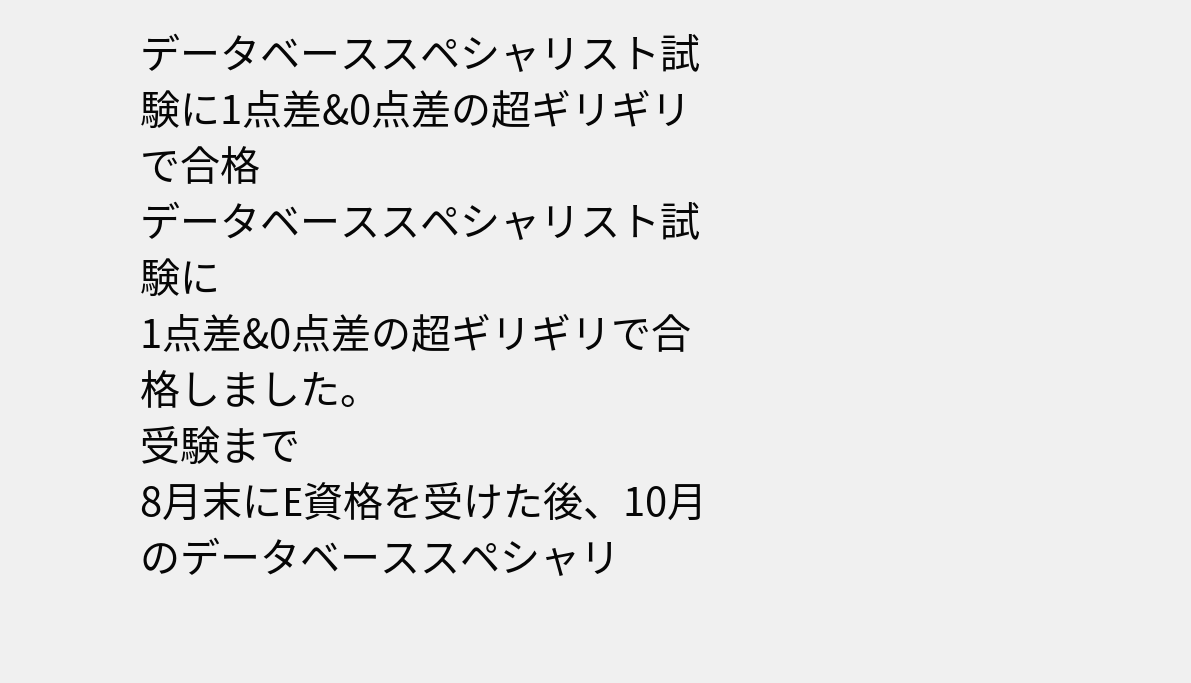データベーススペシャリスト試験に1点差&0点差の超ギリギリで合格
データベーススペシャリスト試験に
1点差&0点差の超ギリギリで合格しました。
受験まで
8月末にE資格を受けた後、10月のデータベーススペシャリ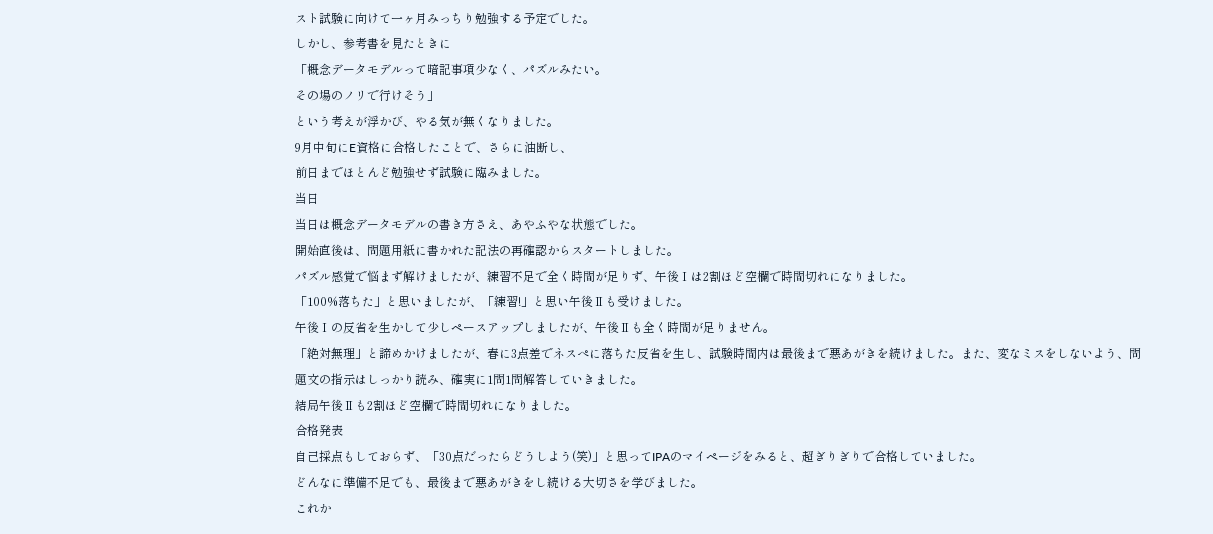スト試験に向けて一ヶ月みっちり勉強する予定でした。
しかし、参考書を見たときに
「概念データモデルって暗記事項少なく、パズルみたい。
その場のノリで行けそう」
という考えが浮かび、やる気が無くなりました。
9月中旬にE資格に合格したことで、さらに油断し、
前日までほとんど勉強せず試験に臨みました。
当日
当日は概念データモデルの書き方さえ、あやふやな状態でした。
開始直後は、問題用紙に書かれた記法の再確認からスタートしました。
パズル感覚で悩まず解けましたが、練習不足で全く時間が足りず、午後Ⅰは2割ほど空欄で時間切れになりました。
「100%落ちた」と思いましたが、「練習!」と思い午後Ⅱも受けました。
午後Ⅰの反省を生かして少しペースアップしましたが、午後Ⅱも全く時間が足りません。
「絶対無理」と諦めかけましたが、春に3点差でネスぺに落ちた反省を生し、試験時間内は最後まで悪あがきを続けました。また、変なミスをしないよう、問題文の指示はしっかり読み、確実に1問1問解答していきました。
結局午後Ⅱも2割ほど空欄で時間切れになりました。
合格発表
自己採点もしておらず、「30点だったらどうしよう(笑)」と思ってIPAのマイページをみると、超ぎりぎりで合格していました。
どんなに準備不足でも、最後まで悪あがきをし続ける大切さを学びました。
これか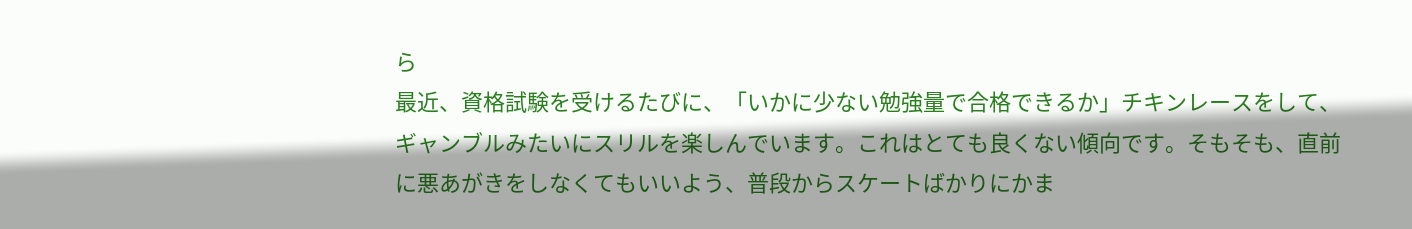ら
最近、資格試験を受けるたびに、「いかに少ない勉強量で合格できるか」チキンレースをして、ギャンブルみたいにスリルを楽しんでいます。これはとても良くない傾向です。そもそも、直前に悪あがきをしなくてもいいよう、普段からスケートばかりにかま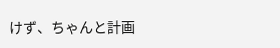けず、ちゃんと計画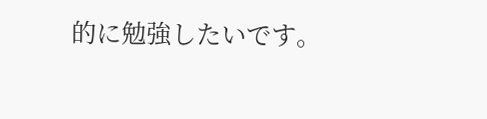的に勉強したいです。